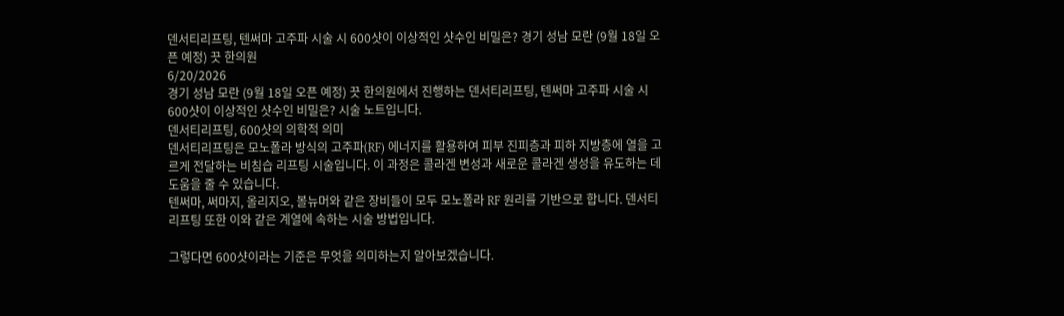덴서티리프팅, 텐써마 고주파 시술 시 600샷이 이상적인 샷수인 비밀은? 경기 성남 모란 (9월 18일 오픈 예정) 끗 한의원
6/20/2026
경기 성남 모란 (9월 18일 오픈 예정) 끗 한의원에서 진행하는 덴서티리프팅, 텐써마 고주파 시술 시 600샷이 이상적인 샷수인 비밀은? 시술 노트입니다.
덴서티리프팅, 600샷의 의학적 의미
덴서티리프팅은 모노폴라 방식의 고주파(RF) 에너지를 활용하여 피부 진피층과 피하 지방층에 열을 고르게 전달하는 비침습 리프팅 시술입니다. 이 과정은 콜라겐 변성과 새로운 콜라겐 생성을 유도하는 데 도움을 줄 수 있습니다.
텐써마, 써마지, 올리지오, 볼뉴머와 같은 장비들이 모두 모노폴라 RF 원리를 기반으로 합니다. 덴서티리프팅 또한 이와 같은 계열에 속하는 시술 방법입니다.

그렇다면 600샷이라는 기준은 무엇을 의미하는지 알아보겠습니다.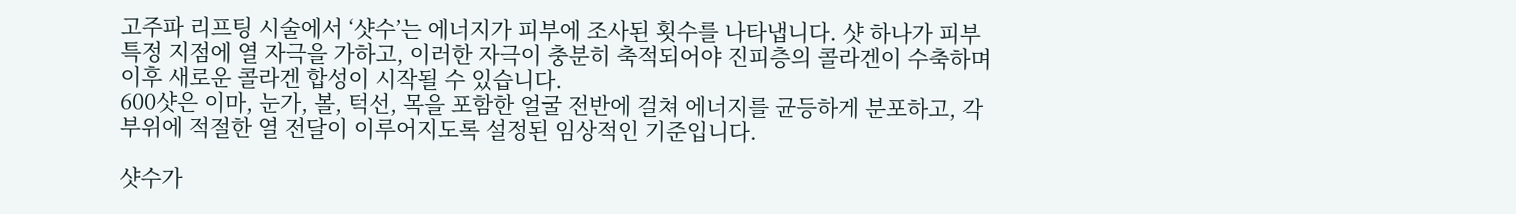고주파 리프팅 시술에서 ‘샷수’는 에너지가 피부에 조사된 횟수를 나타냅니다. 샷 하나가 피부 특정 지점에 열 자극을 가하고, 이러한 자극이 충분히 축적되어야 진피층의 콜라겐이 수축하며 이후 새로운 콜라겐 합성이 시작될 수 있습니다.
600샷은 이마, 눈가, 볼, 턱선, 목을 포함한 얼굴 전반에 걸쳐 에너지를 균등하게 분포하고, 각 부위에 적절한 열 전달이 이루어지도록 설정된 임상적인 기준입니다.

샷수가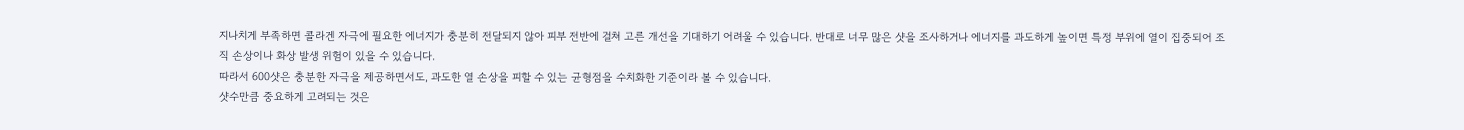지나치게 부족하면 콜라겐 자극에 필요한 에너지가 충분히 전달되지 않아 피부 전반에 걸쳐 고른 개선을 기대하기 어려울 수 있습니다. 반대로 너무 많은 샷을 조사하거나 에너지를 과도하게 높이면 특정 부위에 열이 집중되어 조직 손상이나 화상 발생 위험이 있을 수 있습니다.
따라서 600샷은 충분한 자극을 제공하면서도, 과도한 열 손상을 피할 수 있는 균형점을 수치화한 기준이라 볼 수 있습니다.
샷수만큼 중요하게 고려되는 것은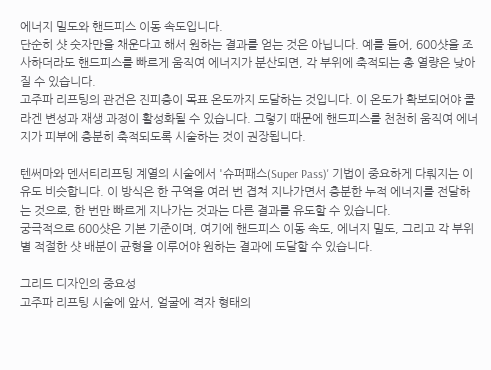에너지 밀도와 핸드피스 이동 속도입니다.
단순히 샷 숫자만을 채운다고 해서 원하는 결과를 얻는 것은 아닙니다. 예를 들어, 600샷을 조사하더라도 핸드피스를 빠르게 움직여 에너지가 분산되면, 각 부위에 축적되는 총 열량은 낮아질 수 있습니다.
고주파 리프팅의 관건은 진피층이 목표 온도까지 도달하는 것입니다. 이 온도가 확보되어야 콜라겐 변성과 재생 과정이 활성화될 수 있습니다. 그렇기 때문에 핸드피스를 천천히 움직여 에너지가 피부에 충분히 축적되도록 시술하는 것이 권장됩니다.

텐써마와 덴서티리프팅 계열의 시술에서 '슈퍼패스(Super Pass)' 기법이 중요하게 다뤄지는 이유도 비슷합니다. 이 방식은 한 구역을 여러 번 겹쳐 지나가면서 충분한 누적 에너지를 전달하는 것으로, 한 번만 빠르게 지나가는 것과는 다른 결과를 유도할 수 있습니다.
궁극적으로 600샷은 기본 기준이며, 여기에 핸드피스 이동 속도, 에너지 밀도, 그리고 각 부위별 적절한 샷 배분이 균형을 이루어야 원하는 결과에 도달할 수 있습니다.

그리드 디자인의 중요성
고주파 리프팅 시술에 앞서, 얼굴에 격자 형태의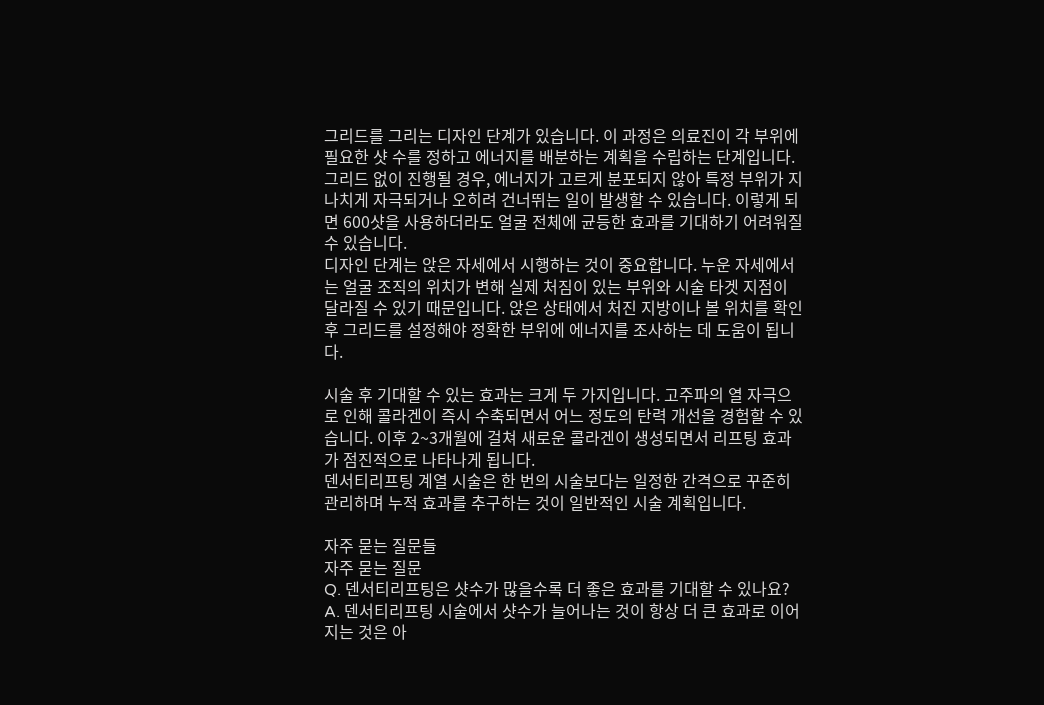그리드를 그리는 디자인 단계가 있습니다. 이 과정은 의료진이 각 부위에 필요한 샷 수를 정하고 에너지를 배분하는 계획을 수립하는 단계입니다.
그리드 없이 진행될 경우, 에너지가 고르게 분포되지 않아 특정 부위가 지나치게 자극되거나 오히려 건너뛰는 일이 발생할 수 있습니다. 이렇게 되면 600샷을 사용하더라도 얼굴 전체에 균등한 효과를 기대하기 어려워질 수 있습니다.
디자인 단계는 앉은 자세에서 시행하는 것이 중요합니다. 누운 자세에서는 얼굴 조직의 위치가 변해 실제 처짐이 있는 부위와 시술 타겟 지점이 달라질 수 있기 때문입니다. 앉은 상태에서 처진 지방이나 볼 위치를 확인 후 그리드를 설정해야 정확한 부위에 에너지를 조사하는 데 도움이 됩니다.

시술 후 기대할 수 있는 효과는 크게 두 가지입니다. 고주파의 열 자극으로 인해 콜라겐이 즉시 수축되면서 어느 정도의 탄력 개선을 경험할 수 있습니다. 이후 2~3개월에 걸쳐 새로운 콜라겐이 생성되면서 리프팅 효과가 점진적으로 나타나게 됩니다.
덴서티리프팅 계열 시술은 한 번의 시술보다는 일정한 간격으로 꾸준히 관리하며 누적 효과를 추구하는 것이 일반적인 시술 계획입니다.

자주 묻는 질문들
자주 묻는 질문
Q. 덴서티리프팅은 샷수가 많을수록 더 좋은 효과를 기대할 수 있나요?
A. 덴서티리프팅 시술에서 샷수가 늘어나는 것이 항상 더 큰 효과로 이어지는 것은 아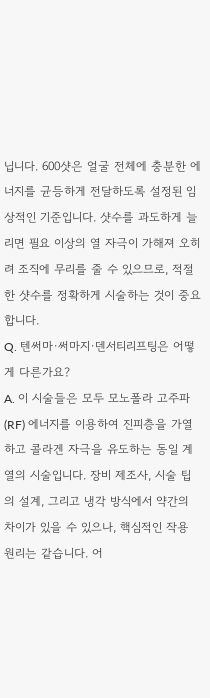닙니다. 600샷은 얼굴 전체에 충분한 에너지를 균등하게 전달하도록 설정된 임상적인 기준입니다. 샷수를 과도하게 늘리면 필요 이상의 열 자극이 가해져 오히려 조직에 무리를 줄 수 있으므로, 적절한 샷수를 정확하게 시술하는 것이 중요합니다.
Q. 텐써마·써마지·덴서티리프팅은 어떻게 다른가요?
A. 이 시술들은 모두 모노폴라 고주파(RF) 에너지를 이용하여 진피층을 가열하고 콜라겐 자극을 유도하는 동일 계열의 시술입니다. 장비 제조사, 시술 팁의 설계, 그리고 냉각 방식에서 약간의 차이가 있을 수 있으나, 핵심적인 작용 원리는 같습니다. 어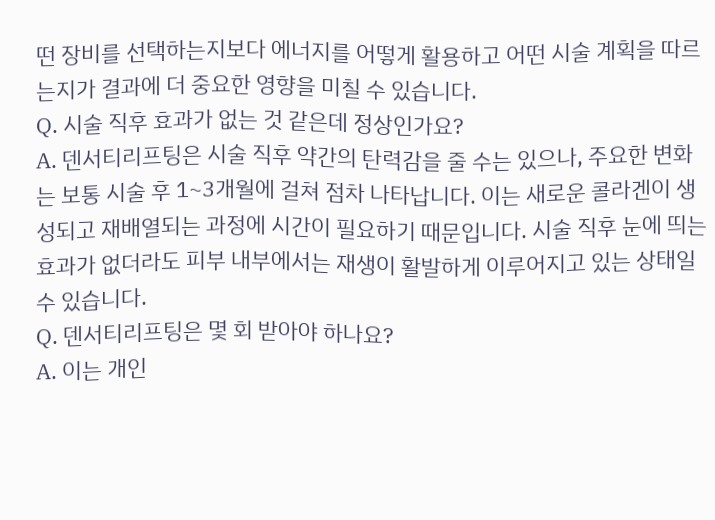떤 장비를 선택하는지보다 에너지를 어떻게 활용하고 어떤 시술 계획을 따르는지가 결과에 더 중요한 영향을 미칠 수 있습니다.
Q. 시술 직후 효과가 없는 것 같은데 정상인가요?
A. 덴서티리프팅은 시술 직후 약간의 탄력감을 줄 수는 있으나, 주요한 변화는 보통 시술 후 1~3개월에 걸쳐 점차 나타납니다. 이는 새로운 콜라겐이 생성되고 재배열되는 과정에 시간이 필요하기 때문입니다. 시술 직후 눈에 띄는 효과가 없더라도 피부 내부에서는 재생이 활발하게 이루어지고 있는 상태일 수 있습니다.
Q. 덴서티리프팅은 몇 회 받아야 하나요?
A. 이는 개인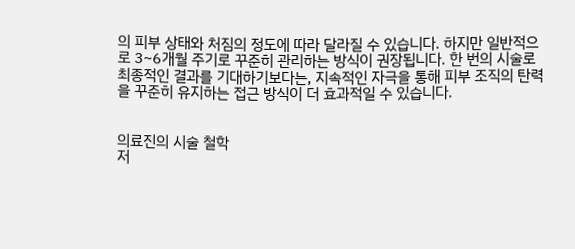의 피부 상태와 처짐의 정도에 따라 달라질 수 있습니다. 하지만 일반적으로 3~6개월 주기로 꾸준히 관리하는 방식이 권장됩니다. 한 번의 시술로 최종적인 결과를 기대하기보다는, 지속적인 자극을 통해 피부 조직의 탄력을 꾸준히 유지하는 접근 방식이 더 효과적일 수 있습니다.


의료진의 시술 철학
저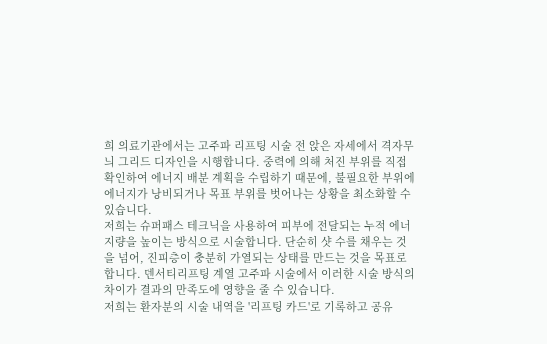희 의료기관에서는 고주파 리프팅 시술 전 앉은 자세에서 격자무늬 그리드 디자인을 시행합니다. 중력에 의해 처진 부위를 직접 확인하여 에너지 배분 계획을 수립하기 때문에, 불필요한 부위에 에너지가 낭비되거나 목표 부위를 벗어나는 상황을 최소화할 수 있습니다.
저희는 슈퍼패스 테크닉을 사용하여 피부에 전달되는 누적 에너지량을 높이는 방식으로 시술합니다. 단순히 샷 수를 채우는 것을 넘어, 진피층이 충분히 가열되는 상태를 만드는 것을 목표로 합니다. 덴서티리프팅 계열 고주파 시술에서 이러한 시술 방식의 차이가 결과의 만족도에 영향을 줄 수 있습니다.
저희는 환자분의 시술 내역을 '리프팅 카드'로 기록하고 공유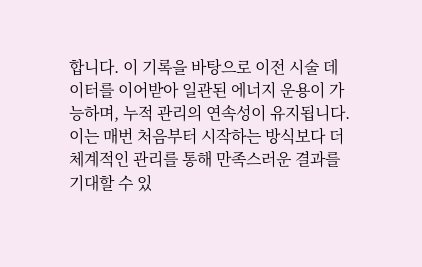합니다. 이 기록을 바탕으로 이전 시술 데이터를 이어받아 일관된 에너지 운용이 가능하며, 누적 관리의 연속성이 유지됩니다. 이는 매번 처음부터 시작하는 방식보다 더 체계적인 관리를 통해 만족스러운 결과를 기대할 수 있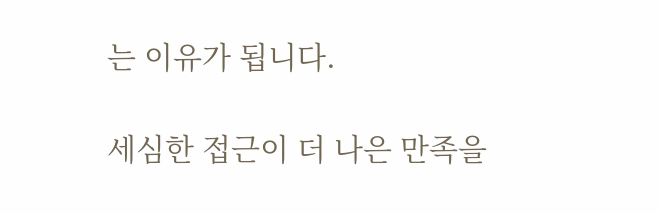는 이유가 됩니다.

세심한 접근이 더 나은 만족을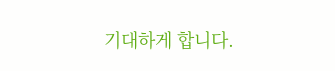기대하게 합니다.